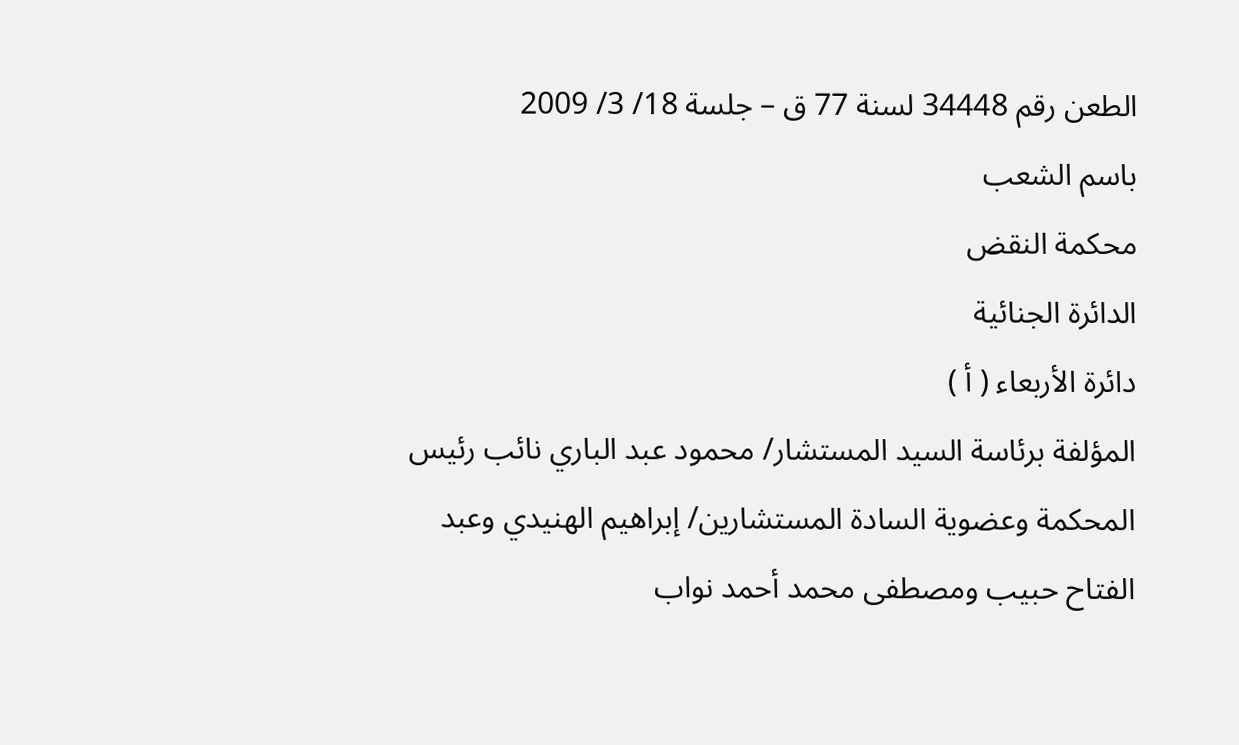الطعن رقم 34448 لسنة 77 ق – جلسة 18/ 3/ 2009
باسم الشعب
محكمة النقض
الدائرة الجنائية
دائرة الأربعاء ( أ )
المؤلفة برئاسة السيد المستشار/ محمود عبد الباري نائب رئيس المحكمة وعضوية السادة المستشارين/ إبراهيم الهنيدي وعبد الفتاح حبيب ومصطفى محمد أحمد نواب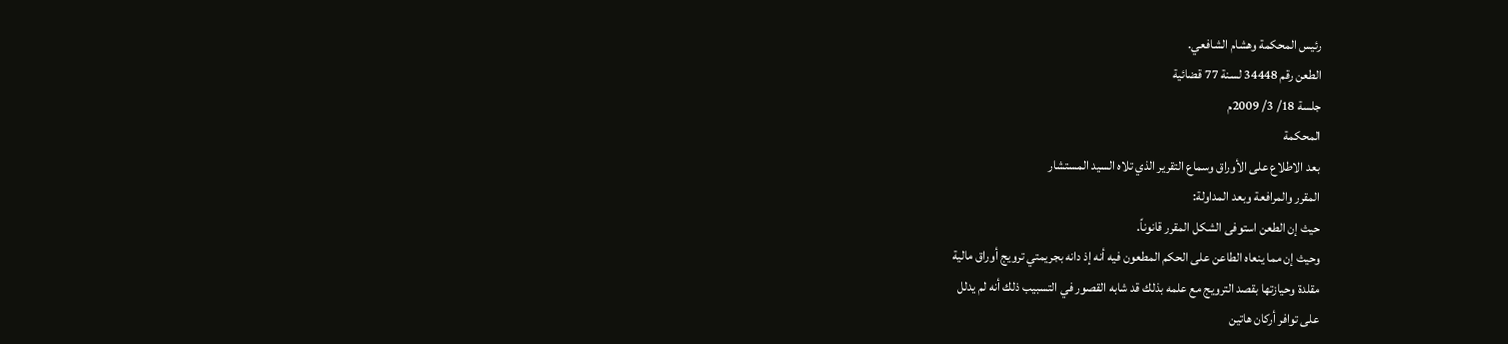رئيس المحكمة وهشام الشافعي.
الطعن رقم 34448 لسنة 77 قضائية
جلسة 18/ 3/ 2009م
المحكمة
بعد الاطلاع على الأوراق وسماع التقرير الذي تلاه السيد المستشار
المقرر والمرافعة وبعد المداولة:
حيث إن الطعن استوفى الشكل المقرر قانوناً.
وحيث إن مما ينعاه الطاعن على الحكم المطعون فيه أنه إذ دانه بجريمتي ترويج أوراق مالية
مقلدة وحيازتها بقصد الترويج مع علمه بذلك قد شابه القصور في التسبيب ذلك أنه لم يدلل
على توافر أركان هاتين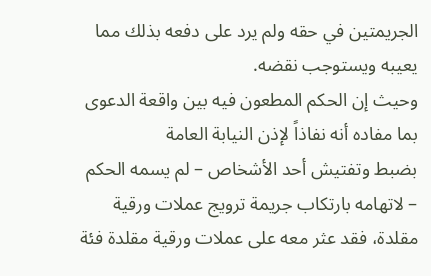الجريمتين في حقه ولم يرد على دفعه بذلك مما يعيبه ويستوجب نقضه.
وحيث إن الحكم المطعون فيه بين واقعة الدعوى بما مفاده أنه نفاذاً لإذن النيابة العامة
بضبط وتفتيش أحد الأشخاص – لم يسمه الحكم – لاتهامه بارتكاب جريمة ترويج عملات ورقية
مقلدة، فقد عثر معه على عملات ورقية مقلدة فئة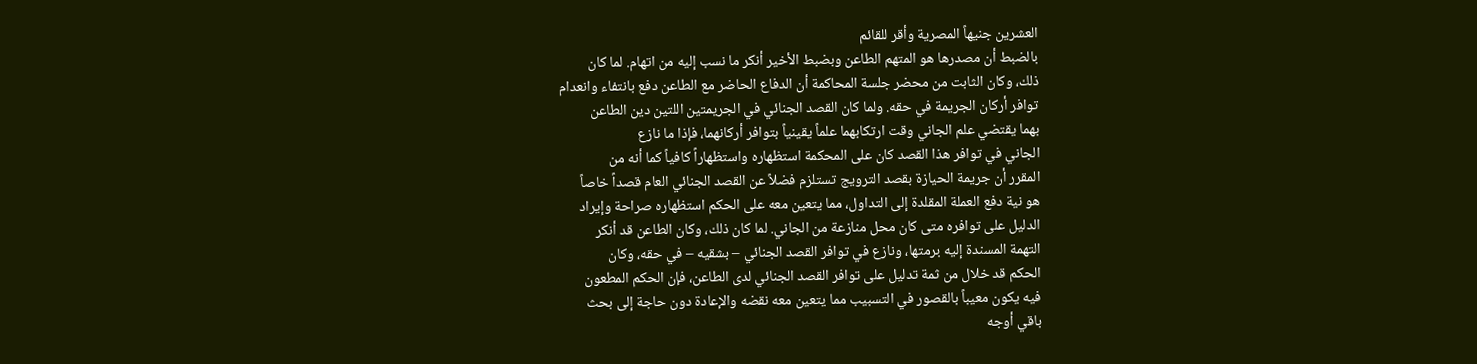العشرين جنيهاً المصرية وأقر للقائم
بالضبط أن مصدرها هو المتهم الطاعن وبضبط الأخير أنكر ما نسب إليه من اتهام. لما كان
ذلك، وكان الثابت من محضر جلسة المحاكمة أن الدفاع الحاضر مع الطاعن دفع بانتفاء وانعدام
توافر أركان الجريمة في حقه. ولما كان القصد الجنائي في الجريمتين اللتين دين الطاعن
بهما يقتضي علم الجاني وقت ارتكابهما علماً يقينياً بتوافر أركانهما، فإذا ما نازع
الجاني في توافر هذا القصد كان على المحكمة استظهاره واستظهاراً كافياً كما أنه من
المقرر أن جريمة الحيازة بقصد الترويج تستلزم فضلاً عن القصد الجنائي العام قصداً خاصاً
هو نية دفع العملة المقلدة إلى التداول، مما يتعين معه على الحكم استظهاره صراحة وإيراد
الدليل على توافره متى كان محل منازعة من الجاني. لما كان ذلك، وكان الطاعن قد أنكر
التهمة المسندة إليه برمتها، ونازع في توافر القصد الجنائي – بشقيه – في حقه، وكان
الحكم قد خلال من ثمة تدليل على توافر القصد الجنائي لدى الطاعن، فإن الحكم المطعون
فيه يكون معيباً بالقصور في التسبيب مما يتعين معه نقضه والإعادة دون حاجة إلى بحث
باقي أوجه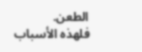الطعن.
فلهذه الأسباب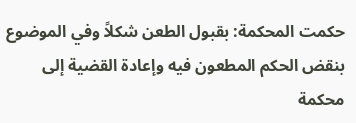حكمت المحكمة: بقبول الطعن شكلاً وفي الموضوع بنقض الحكم المطعون فيه وإعادة القضية إلى محكمة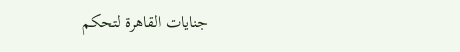جنايات القاهرة لتحكم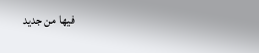فيها من جديد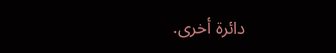دائرة أخرى.